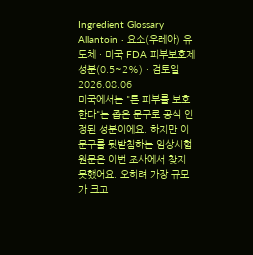Ingredient Glossary
Allantoin · 요소(우레아) 유도체 · 미국 FDA 피부보호제 성분(0.5~2%) · 검토일 2026.08.06
미국에서는 "튼 피부를 보호한다"는 좁은 문구로 공식 인정된 성분이에요. 하지만 이 문구를 뒷받침하는 임상시험 원문은 이번 조사에서 찾지 못했어요. 오히려 가장 규모가 크고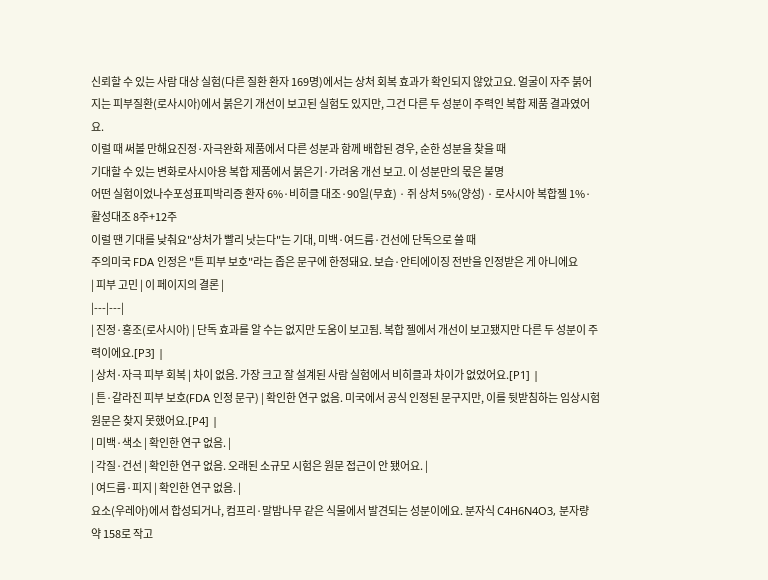신뢰할 수 있는 사람 대상 실험(다른 질환 환자 169명)에서는 상처 회복 효과가 확인되지 않았고요. 얼굴이 자주 붉어지는 피부질환(로사시아)에서 붉은기 개선이 보고된 실험도 있지만, 그건 다른 두 성분이 주력인 복합 제품 결과였어요.
이럴 때 써볼 만해요진정·자극완화 제품에서 다른 성분과 함께 배합된 경우, 순한 성분을 찾을 때
기대할 수 있는 변화로사시아용 복합 제품에서 붉은기·가려움 개선 보고. 이 성분만의 몫은 불명
어떤 실험이었나수포성표피박리증 환자 6%·비히클 대조·90일(무효) · 쥐 상처 5%(양성) · 로사시아 복합젤 1%·활성대조 8주+12주
이럴 땐 기대를 낮춰요"상처가 빨리 낫는다"는 기대, 미백·여드름·건선에 단독으로 쓸 때
주의미국 FDA 인정은 "튼 피부 보호"라는 좁은 문구에 한정돼요. 보습·안티에이징 전반을 인정받은 게 아니에요
| 피부 고민 | 이 페이지의 결론 |
|---|---|
| 진정·홍조(로사시아) | 단독 효과를 알 수는 없지만 도움이 보고됨. 복합 젤에서 개선이 보고됐지만 다른 두 성분이 주력이에요.[P3] |
| 상처·자극 피부 회복 | 차이 없음. 가장 크고 잘 설계된 사람 실험에서 비히클과 차이가 없었어요.[P1] |
| 튼·갈라진 피부 보호(FDA 인정 문구) | 확인한 연구 없음. 미국에서 공식 인정된 문구지만, 이를 뒷받침하는 임상시험 원문은 찾지 못했어요.[P4] |
| 미백·색소 | 확인한 연구 없음. |
| 각질·건선 | 확인한 연구 없음. 오래된 소규모 시험은 원문 접근이 안 됐어요. |
| 여드름·피지 | 확인한 연구 없음. |
요소(우레아)에서 합성되거나, 컴프리·말밤나무 같은 식물에서 발견되는 성분이에요. 분자식 C4H6N4O3, 분자량 약 158로 작고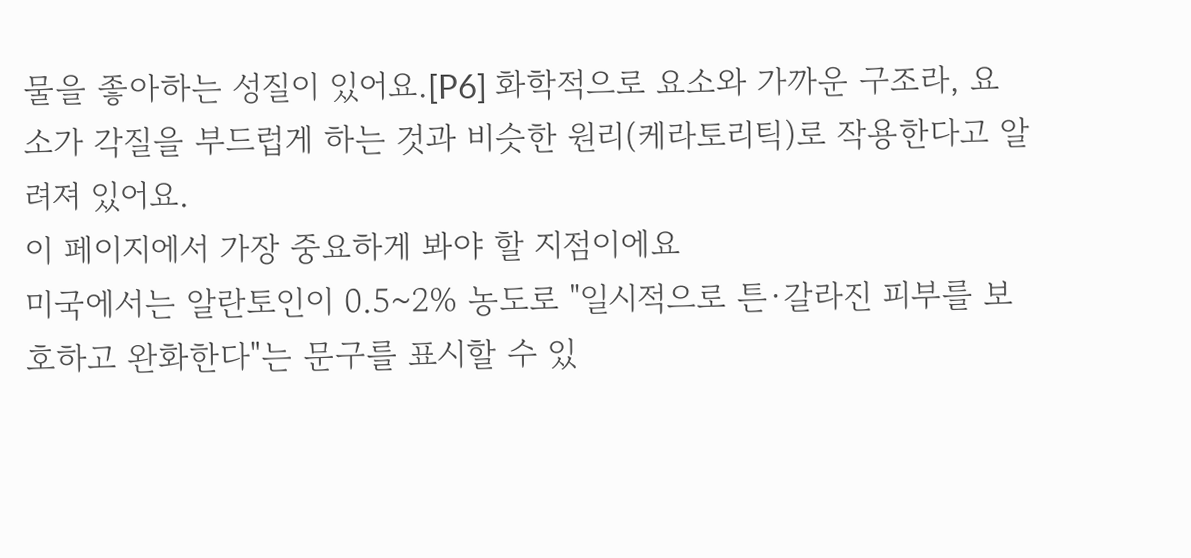물을 좋아하는 성질이 있어요.[P6] 화학적으로 요소와 가까운 구조라, 요소가 각질을 부드럽게 하는 것과 비슷한 원리(케라토리틱)로 작용한다고 알려져 있어요.
이 페이지에서 가장 중요하게 봐야 할 지점이에요
미국에서는 알란토인이 0.5~2% 농도로 "일시적으로 튼·갈라진 피부를 보호하고 완화한다"는 문구를 표시할 수 있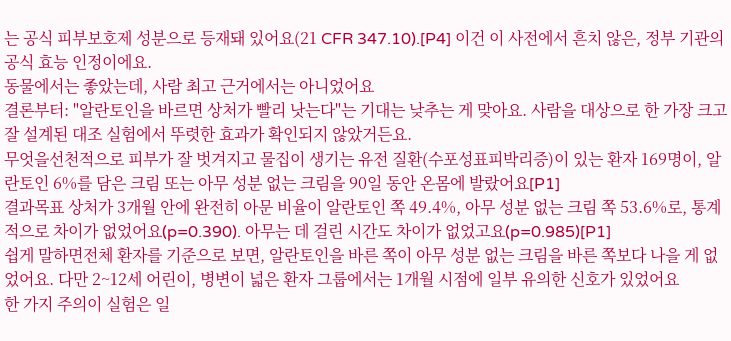는 공식 피부보호제 성분으로 등재돼 있어요(21 CFR 347.10).[P4] 이건 이 사전에서 흔치 않은, 정부 기관의 공식 효능 인정이에요.
동물에서는 좋았는데, 사람 최고 근거에서는 아니었어요
결론부터: "알란토인을 바르면 상처가 빨리 낫는다"는 기대는 낮추는 게 맞아요. 사람을 대상으로 한 가장 크고 잘 설계된 대조 실험에서 뚜렷한 효과가 확인되지 않았거든요.
무엇을선천적으로 피부가 잘 벗겨지고 물집이 생기는 유전 질환(수포성표피박리증)이 있는 환자 169명이, 알란토인 6%를 담은 크림 또는 아무 성분 없는 크림을 90일 동안 온몸에 발랐어요[P1]
결과목표 상처가 3개월 안에 완전히 아문 비율이 알란토인 쪽 49.4%, 아무 성분 없는 크림 쪽 53.6%로, 통계적으로 차이가 없었어요(p=0.390). 아무는 데 걸린 시간도 차이가 없었고요(p=0.985)[P1]
쉽게 말하면전체 환자를 기준으로 보면, 알란토인을 바른 쪽이 아무 성분 없는 크림을 바른 쪽보다 나을 게 없었어요. 다만 2~12세 어린이, 병변이 넓은 환자 그룹에서는 1개월 시점에 일부 유의한 신호가 있었어요
한 가지 주의이 실험은 일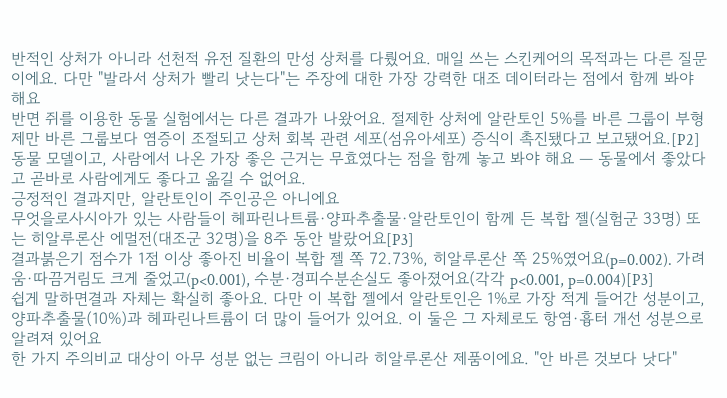반적인 상처가 아니라 선천적 유전 질환의 만성 상처를 다뤘어요. 매일 쓰는 스킨케어의 목적과는 다른 질문이에요. 다만 "발라서 상처가 빨리 낫는다"는 주장에 대한 가장 강력한 대조 데이터라는 점에서 함께 봐야 해요
반면 쥐를 이용한 동물 실험에서는 다른 결과가 나왔어요. 절제한 상처에 알란토인 5%를 바른 그룹이 부형제만 바른 그룹보다 염증이 조절되고 상처 회복 관련 세포(섬유아세포) 증식이 촉진됐다고 보고됐어요.[P2] 동물 모델이고, 사람에서 나온 가장 좋은 근거는 무효였다는 점을 함께 놓고 봐야 해요 — 동물에서 좋았다고 곧바로 사람에게도 좋다고 옮길 수 없어요.
긍정적인 결과지만, 알란토인이 주인공은 아니에요
무엇을로사시아가 있는 사람들이 헤파린나트륨·양파추출물·알란토인이 함께 든 복합 젤(실험군 33명) 또는 히알루론산 에멀전(대조군 32명)을 8주 동안 발랐어요[P3]
결과붉은기 점수가 1점 이상 좋아진 비율이 복합 젤 쪽 72.73%, 히알루론산 쪽 25%였어요(p=0.002). 가려움·따끔거림도 크게 줄었고(p<0.001), 수분·경피수분손실도 좋아졌어요(각각 p<0.001, p=0.004)[P3]
쉽게 말하면결과 자체는 확실히 좋아요. 다만 이 복합 젤에서 알란토인은 1%로 가장 적게 들어간 성분이고, 양파추출물(10%)과 헤파린나트륨이 더 많이 들어가 있어요. 이 둘은 그 자체로도 항염·흉터 개선 성분으로 알려져 있어요
한 가지 주의비교 대상이 아무 성분 없는 크림이 아니라 히알루론산 제품이에요. "안 바른 것보다 낫다"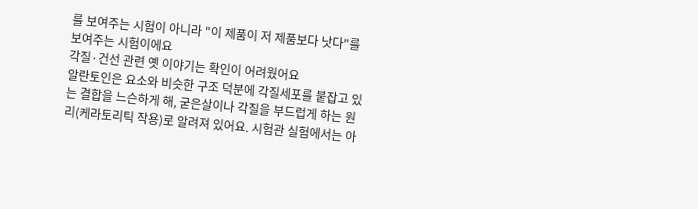를 보여주는 시험이 아니라 "이 제품이 저 제품보다 낫다"를 보여주는 시험이에요
각질·건선 관련 옛 이야기는 확인이 어려웠어요
알란토인은 요소와 비슷한 구조 덕분에 각질세포를 붙잡고 있는 결합을 느슨하게 해, 굳은살이나 각질을 부드럽게 하는 원리(케라토리틱 작용)로 알려져 있어요. 시험관 실험에서는 아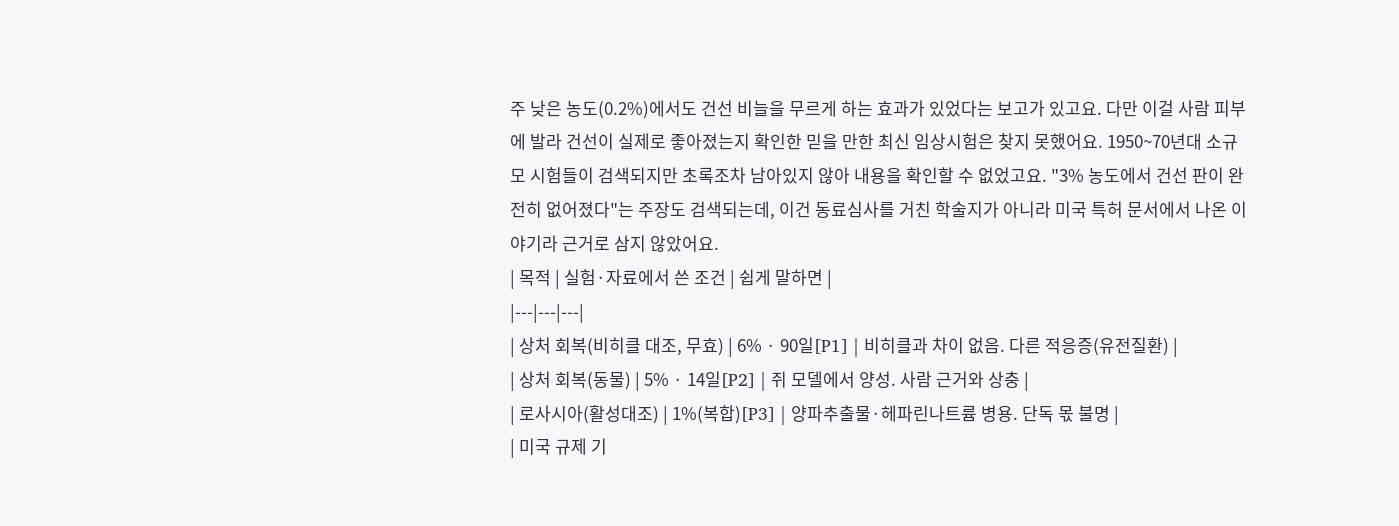주 낮은 농도(0.2%)에서도 건선 비늘을 무르게 하는 효과가 있었다는 보고가 있고요. 다만 이걸 사람 피부에 발라 건선이 실제로 좋아졌는지 확인한 믿을 만한 최신 임상시험은 찾지 못했어요. 1950~70년대 소규모 시험들이 검색되지만 초록조차 남아있지 않아 내용을 확인할 수 없었고요. "3% 농도에서 건선 판이 완전히 없어졌다"는 주장도 검색되는데, 이건 동료심사를 거친 학술지가 아니라 미국 특허 문서에서 나온 이야기라 근거로 삼지 않았어요.
| 목적 | 실험·자료에서 쓴 조건 | 쉽게 말하면 |
|---|---|---|
| 상처 회복(비히클 대조, 무효) | 6% · 90일[P1] | 비히클과 차이 없음. 다른 적응증(유전질환) |
| 상처 회복(동물) | 5% · 14일[P2] | 쥐 모델에서 양성. 사람 근거와 상충 |
| 로사시아(활성대조) | 1%(복합)[P3] | 양파추출물·헤파린나트륨 병용. 단독 몫 불명 |
| 미국 규제 기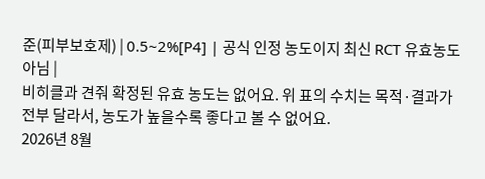준(피부보호제) | 0.5~2%[P4] | 공식 인정 농도이지 최신 RCT 유효농도 아님 |
비히클과 견줘 확정된 유효 농도는 없어요. 위 표의 수치는 목적·결과가 전부 달라서, 농도가 높을수록 좋다고 볼 수 없어요.
2026년 8월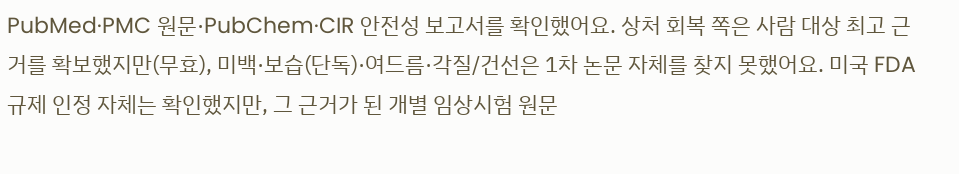PubMed·PMC 원문·PubChem·CIR 안전성 보고서를 확인했어요. 상처 회복 쪽은 사람 대상 최고 근거를 확보했지만(무효), 미백·보습(단독)·여드름·각질/건선은 1차 논문 자체를 찾지 못했어요. 미국 FDA 규제 인정 자체는 확인했지만, 그 근거가 된 개별 임상시험 원문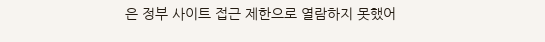은 정부 사이트 접근 제한으로 열람하지 못했어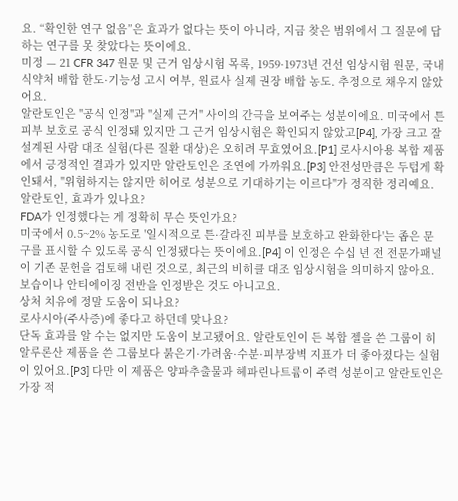요. “확인한 연구 없음”은 효과가 없다는 뜻이 아니라, 지금 찾은 범위에서 그 질문에 답하는 연구를 못 찾았다는 뜻이에요.
미정 — 21 CFR 347 원문 및 근거 임상시험 목록, 1959·1973년 건선 임상시험 원문, 국내 식약처 배합 한도·기능성 고시 여부, 원료사 실제 권장 배합 농도. 추정으로 채우지 않았어요.
알란토인은 "공식 인정"과 "실제 근거" 사이의 간극을 보여주는 성분이에요. 미국에서 튼 피부 보호로 공식 인정돼 있지만 그 근거 임상시험은 확인되지 않았고[P4], 가장 크고 잘 설계된 사람 대조 실험(다른 질환 대상)은 오히려 무효였어요.[P1] 로사시아용 복합 제품에서 긍정적인 결과가 있지만 알란토인은 조연에 가까워요.[P3] 안전성만큼은 두텁게 확인돼서, "위험하지는 않지만 히어로 성분으로 기대하기는 이르다"가 정직한 정리예요.
알란토인, 효과가 있나요?
FDA가 인정했다는 게 정확히 무슨 뜻인가요?
미국에서 0.5~2% 농도로 '일시적으로 튼·갈라진 피부를 보호하고 완화한다'는 좁은 문구를 표시할 수 있도록 공식 인정됐다는 뜻이에요.[P4] 이 인정은 수십 년 전 전문가패널이 기존 문헌을 검토해 내린 것으로, 최근의 비히클 대조 임상시험을 의미하지 않아요. 보습이나 안티에이징 전반을 인정받은 것도 아니고요.
상처 치유에 정말 도움이 되나요?
로사시아(주사증)에 좋다고 하던데 맞나요?
단독 효과를 알 수는 없지만 도움이 보고됐어요. 알란토인이 든 복합 젤을 쓴 그룹이 히알루론산 제품을 쓴 그룹보다 붉은기·가려움·수분·피부장벽 지표가 더 좋아졌다는 실험이 있어요.[P3] 다만 이 제품은 양파추출물과 헤파린나트륨이 주력 성분이고 알란토인은 가장 적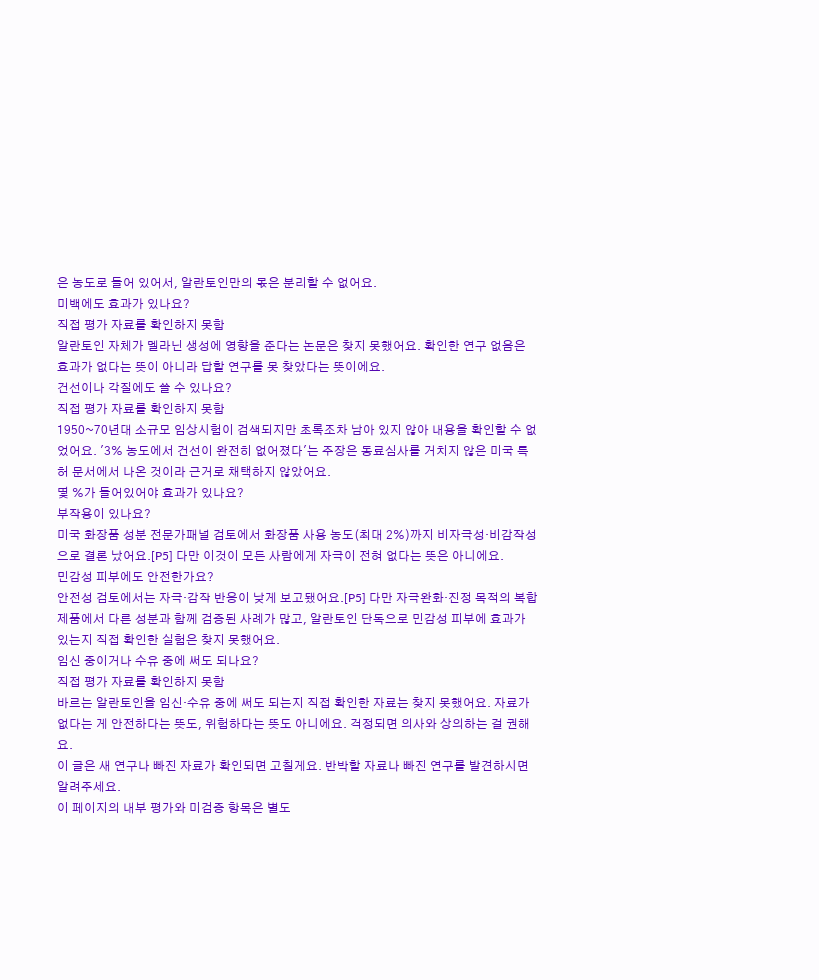은 농도로 들어 있어서, 알란토인만의 몫은 분리할 수 없어요.
미백에도 효과가 있나요?
직접 평가 자료를 확인하지 못함
알란토인 자체가 멜라닌 생성에 영향을 준다는 논문은 찾지 못했어요. 확인한 연구 없음은 효과가 없다는 뜻이 아니라 답할 연구를 못 찾았다는 뜻이에요.
건선이나 각질에도 쓸 수 있나요?
직접 평가 자료를 확인하지 못함
1950~70년대 소규모 임상시험이 검색되지만 초록조차 남아 있지 않아 내용을 확인할 수 없었어요. '3% 농도에서 건선이 완전히 없어졌다'는 주장은 동료심사를 거치지 않은 미국 특허 문서에서 나온 것이라 근거로 채택하지 않았어요.
몇 %가 들어있어야 효과가 있나요?
부작용이 있나요?
미국 화장품 성분 전문가패널 검토에서 화장품 사용 농도(최대 2%)까지 비자극성·비감작성으로 결론 났어요.[P5] 다만 이것이 모든 사람에게 자극이 전혀 없다는 뜻은 아니에요.
민감성 피부에도 안전한가요?
안전성 검토에서는 자극·감작 반응이 낮게 보고됐어요.[P5] 다만 자극완화·진정 목적의 복합 제품에서 다른 성분과 함께 검증된 사례가 많고, 알란토인 단독으로 민감성 피부에 효과가 있는지 직접 확인한 실험은 찾지 못했어요.
임신 중이거나 수유 중에 써도 되나요?
직접 평가 자료를 확인하지 못함
바르는 알란토인을 임신·수유 중에 써도 되는지 직접 확인한 자료는 찾지 못했어요. 자료가 없다는 게 안전하다는 뜻도, 위험하다는 뜻도 아니에요. 걱정되면 의사와 상의하는 걸 권해요.
이 글은 새 연구나 빠진 자료가 확인되면 고칠게요. 반박할 자료나 빠진 연구를 발견하시면 알려주세요.
이 페이지의 내부 평가와 미검증 항목은 별도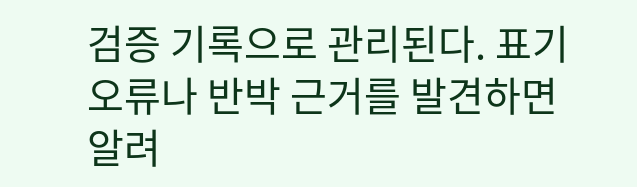검증 기록으로 관리된다. 표기 오류나 반박 근거를 발견하면 알려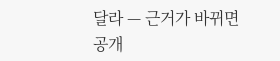달라 — 근거가 바뀌면 공개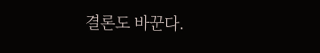결론도 바꾼다.